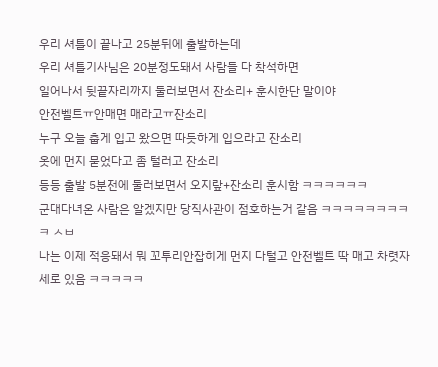우리 셔틀이 끝나고 25분뒤에 출발하는데
우리 셔틀기사님은 20분정도돼서 사람들 다 착석하면
일어나서 뒷끝자리까지 둘러보면서 잔소리+ 훈시한단 말이야
안전벨트ㅠ안매면 매라고ㅠ잔소리
누구 오늘 춥게 입고 왔으면 따듯하게 입으라고 잔소리
옷에 먼지 묻었다고 좀 털러고 잔소리
등등 출발 5분전에 둘러보면서 오지랖+잔소리 훈시함 ㅋㅋㅋㅋㅋㅋ
군대다녀온 사람은 알겠지만 당직사관이 점호하는거 같음 ㅋㅋㅋㅋㅋㅋㅋㅋㅋ ㅅㅂ
나는 이제 적응돼서 뭐 꼬투리안잡히게 먼지 다털고 안전벨트 딱 매고 차렷자세로 있음 ㅋㅋㅋㅋㅋ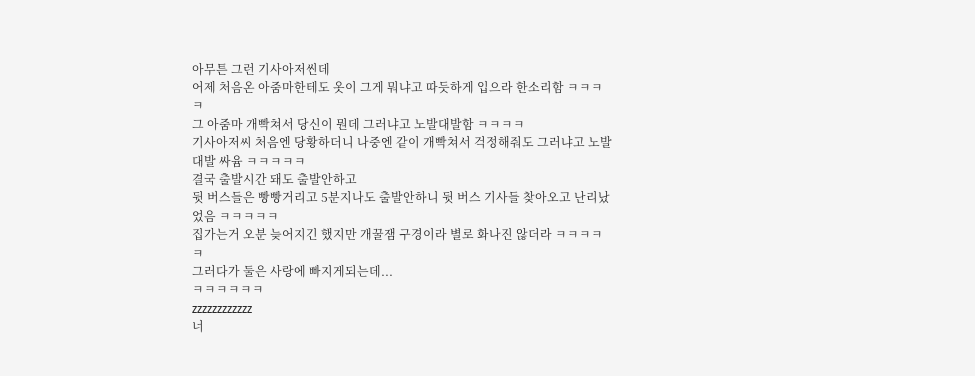아무튼 그런 기사아저씬데
어제 처음온 아줌마한테도 옷이 그게 뭐냐고 따듯하게 입으라 한소리함 ㅋㅋㅋㅋ
그 아줌마 개빡쳐서 당신이 뭔데 그러냐고 노발대발함 ㅋㅋㅋㅋ
기사아저씨 처음엔 당황하더니 나중엔 같이 개빡쳐서 걱정해줘도 그러냐고 노발대발 싸윰 ㅋㅋㅋㅋㅋ
결국 출발시간 돼도 출발안하고
뒷 버스들은 빵빵거리고 5분지나도 출발안하니 뒷 버스 기사들 찾아오고 난리났었음 ㅋㅋㅋㅋㅋ
집가는거 오분 늦어지긴 했지만 개꿀잼 구경이라 별로 화나진 않더라 ㅋㅋㅋㅋㅋ
그러다가 둘은 사랑에 빠지게되는데...
ㅋㅋㅋㅋㅋㅋ
zzzzzzzzzzzz
너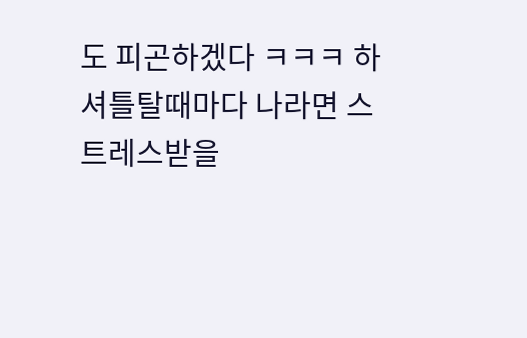도 피곤하겠다 ㅋㅋㅋ 하 셔틀탈때마다 나라면 스트레스받을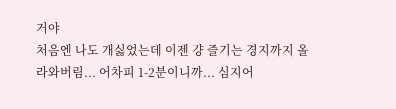거야
처음엔 나도 개싫었는데 이젠 걍 즐기는 경지까지 올라와버림... 어차피 1-2분이니까... 심지어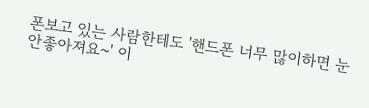폰보고 있는 사람한테도 '핸드폰 너무 많이하면 눈 안좋아져요~' 이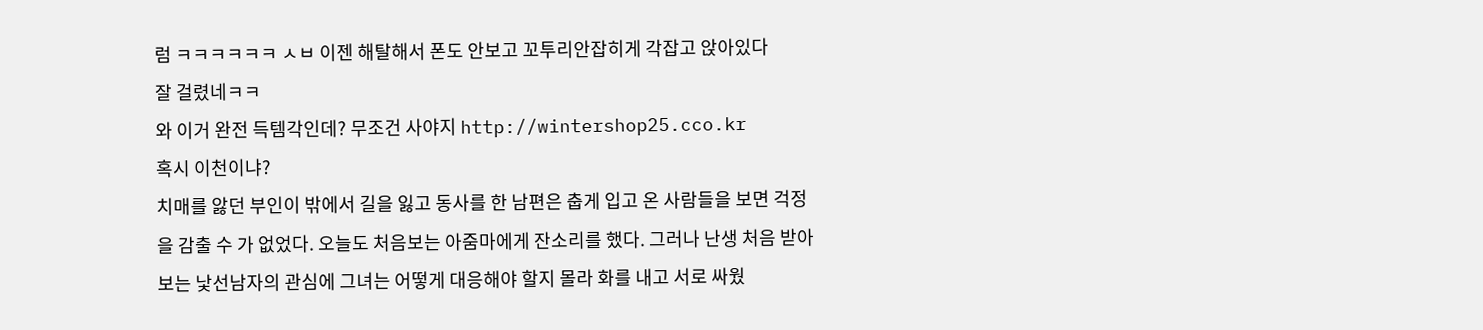럼 ㅋㅋㅋㅋㅋㅋ ㅅㅂ 이젠 해탈해서 폰도 안보고 꼬투리안잡히게 각잡고 앉아있다
잘 걸렸네ㅋㅋ
와 이거 완전 득템각인데? 무조건 사야지 http://wintershop25.cco.kr
혹시 이천이냐?
치매를 앓던 부인이 밖에서 길을 잃고 동사를 한 남편은 춥게 입고 온 사람들을 보면 걱정을 감출 수 가 없었다. 오늘도 처음보는 아줌마에게 잔소리를 했다. 그러나 난생 처음 받아보는 낯선남자의 관심에 그녀는 어떻게 대응해야 할지 몰라 화를 내고 서로 싸웠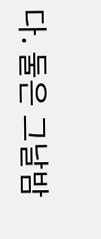다. 둘은 그날밤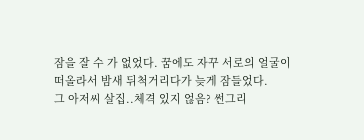잠을 잘 수 가 없었다. 꿈에도 자꾸 서로의 얼굴이 떠올라서 밤새 뒤척거리다가 늦게 잠들었다.
그 아저씨 살집..체격 있지 얺음? 썬그리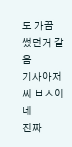도 가끔 썼던거 같음
기사아저씨 ㅂㅅ이네
진짜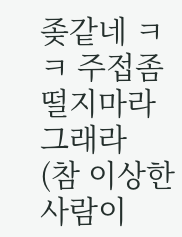좆같네 ㅋㅋ 주접좀떨지마라그래라
(참 이상한 사람이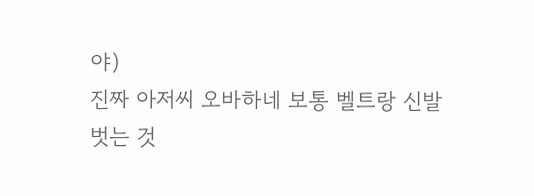야)
진짜 아저씨 오바하네 보통 벨트랑 신발 벗는 것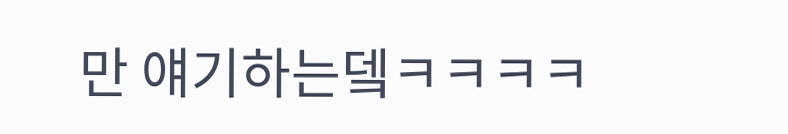만 얘기하는뎈ㅋㅋㅋㅋ